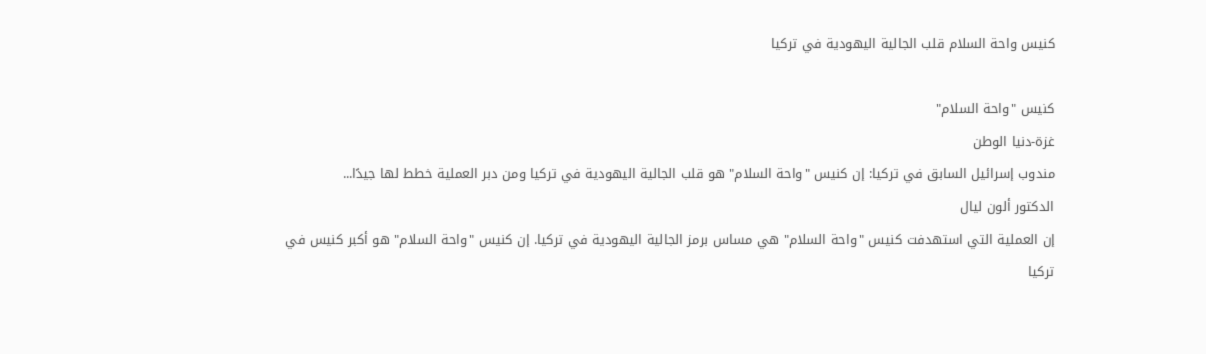كنيس واحة السلام قلب الجالية اليهودية في تركيا

كنيس "واحة السلام"
غزة-دنيا الوطن
مندوب إسرائيل السابق في تركيا: إن كنيس "واحة السلام" هو قلب الجالية اليهودية في تركيا ومن دبر العملية خطط لها جيدًا...
الدكتور ألون ليال
إن العملية التي استهدفت كنيس "واحة السلام" هي مساس برمز الجالية اليهودية في تركيا. إن كنيس "واحة السلام" هو أكبر كنيس في تركيا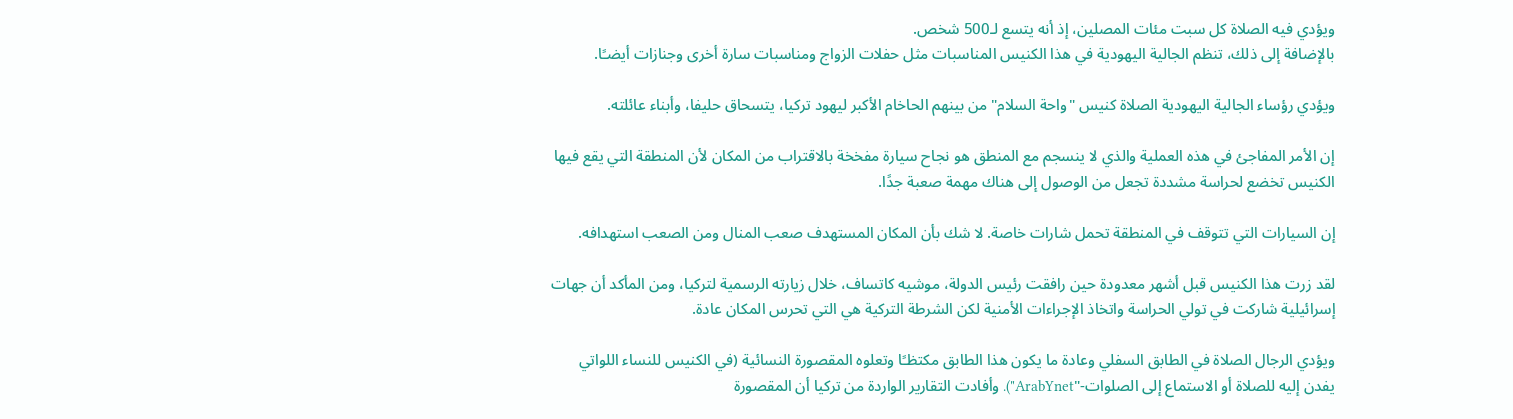ويؤدي فيه الصلاة كل سبت مئات المصلين، إذ أنه يتسع لـ500 شخص.
بالإضافة إلى ذلك، تنظم الجالية اليهودية في هذا الكنيس المناسبات مثل حفلات الزواج ومناسبات سارة أخرى وجنازات أيضـًا.

ويؤدي رؤساء الجالية اليهودية الصلاة كنيس "واحة السلام" من بينهم الحاخام الأكبر ليهود تركيا، يتسحاق حليفا، وأبناء عائلته.

إن الأمر المفاجئ في هذه العملية والذي لا ينسجم مع المنطق هو نجاح سيارة مفخخة بالاقتراب من المكان لأن المنطقة التي يقع فيها الكنيس تخضع لحراسة مشددة تجعل من الوصول إلى هناك مهمة صعبة جدًا.

إن السيارات التي تتوقف في المنطقة تحمل شارات خاصة. لا شك بأن المكان المستهدف صعب المنال ومن الصعب استهدافه.

لقد زرت هذا الكنيس قبل أشهر معدودة حين رافقت رئيس الدولة، موشيه كاتساف، خلال زيارته الرسمية لتركيا، ومن المأكد أن جهات إسرائيلية شاركت في تولي الحراسة واتخاذ الإجراءات الأمنية لكن الشرطة التركية هي التي تحرس المكان عادة.

ويؤدي الرجال الصلاة في الطابق السفلي وعادة ما يكون هذا الطابق مكتظـًا وتعلوه المقصورة النسائية (في الكنيس للنساء اللواتي يفدن إليه للصلاة أو الاستماع إلى الصلوات-"ArabYnet"). وأفادت التقارير الواردة من تركيا أن المقصورة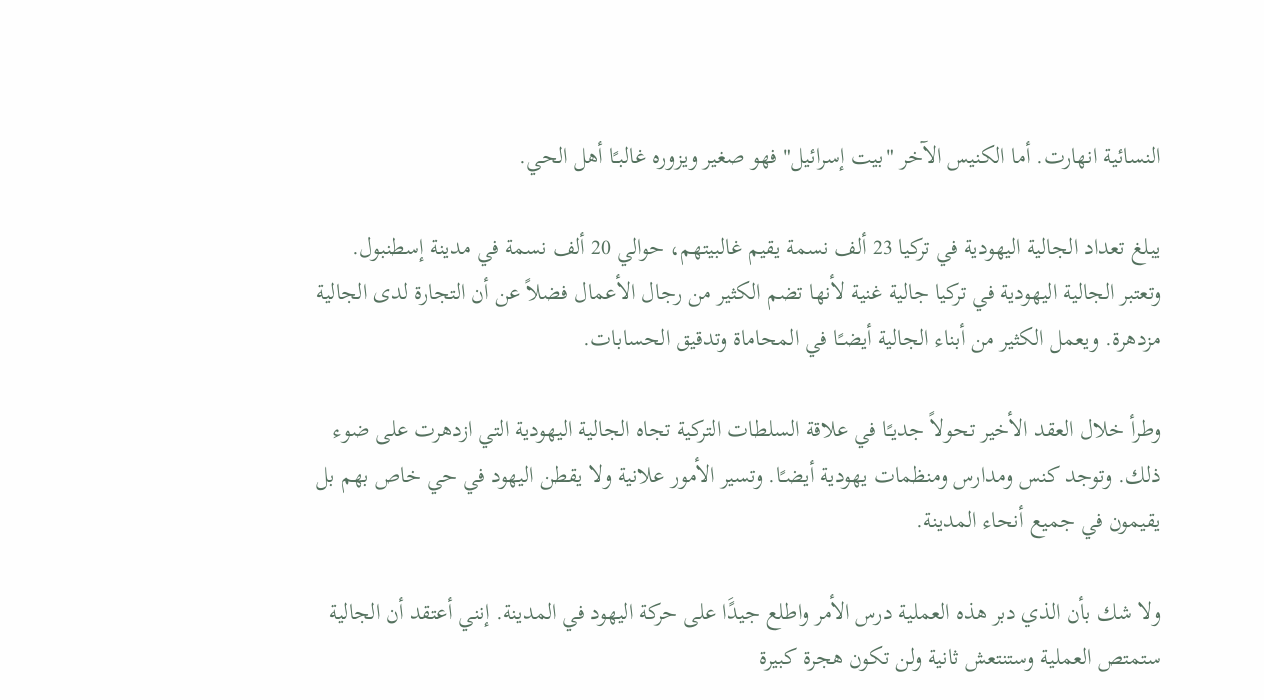النسائية انهارت. أما الكنيس الآخر "بيت إسرائيل" فهو صغير ويزوره غالبـًا أهل الحي.

يبلغ تعداد الجالية اليهودية في تركيا 23 ألف نسمة يقيم غالبيتهم، حوالي 20 ألف نسمة في مدينة إسطنبول. وتعتبر الجالية اليهودية في تركيا جالية غنية لأنها تضم الكثير من رجال الأعمال فضلاً عن أن التجارة لدى الجالية مزدهرة. ويعمل الكثير من أبناء الجالية أيضـًا في المحاماة وتدقيق الحسابات.

وطرأ خلال العقد الأخير تحولاً جديـًا في علاقة السلطات التركية تجاه الجالية اليهودية التي ازدهرت على ضوء ذلك. وتوجد كنس ومدارس ومنظمات يهودية أيضـًا. وتسير الأمور علانية ولا يقطن اليهود في حي خاص بهم بل يقيمون في جميع أنحاء المدينة.

ولا شك بأن الذي دبر هذه العملية درس الأمر واطلع جيدًَا على حركة اليهود في المدينة. إنني أعتقد أن الجالية ستمتص العملية وستنتعش ثانية ولن تكون هجرة كبيرة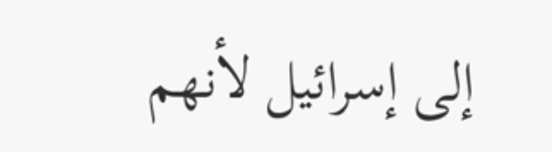إلى إسرائيل لأنهم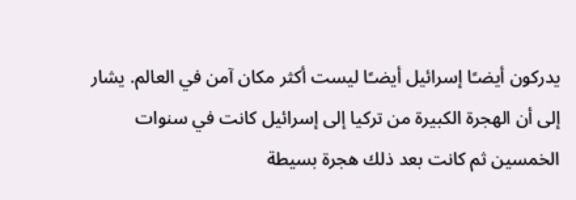يدركون أيضـًا إسرائيل أيضـًا ليست أكثر مكان آمن في العالم. يشار إلى أن الهجرة الكبيرة من تركيا إلى إسرائيل كانت في سنوات الخمسين ثم كانت بعد ذلك هجرة بسيطة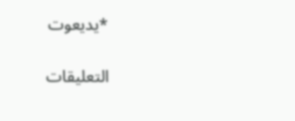*يديعوت

التعليقات